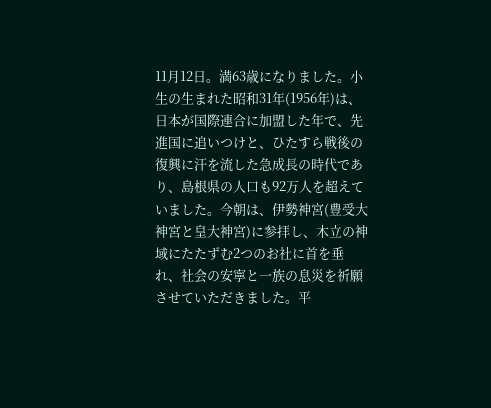11月12日。満63歳になりました。小生の生まれた昭和31年(1956年)は、日本が国際連合に加盟した年で、先進国に追いつけと、ひたすら戦後の復興に汗を流した急成長の時代であり、島根県の人口も92万人を超えていました。今朝は、伊勢神宮(豊受大神宮と皇大神宮)に参拝し、木立の神域にたたずむ2つのお社に首を垂れ、社会の安寧と一族の息災を祈願させていただきました。平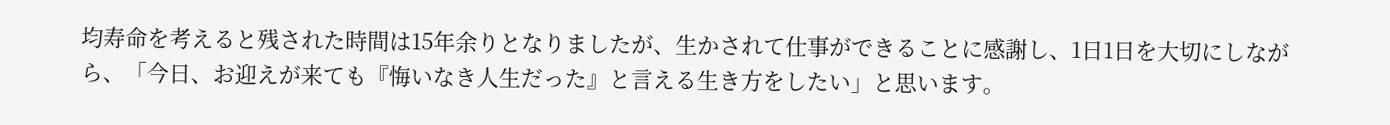均寿命を考えると残された時間は15年余りとなりましたが、生かされて仕事ができることに感謝し、1日1日を大切にしながら、「今日、お迎えが来ても『悔いなき人生だった』と言える生き方をしたい」と思います。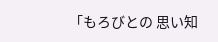「もろびとの 思い知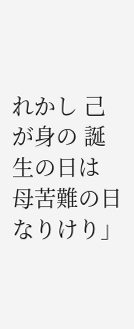れかし 己が身の 誕生の日は 母苦難の日なりけり」